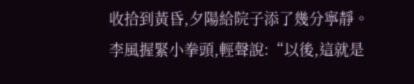收拾到黃昏,夕陽給院子添了幾分寧靜。
李風握緊小拳頭,輕聲說:“以後,這就是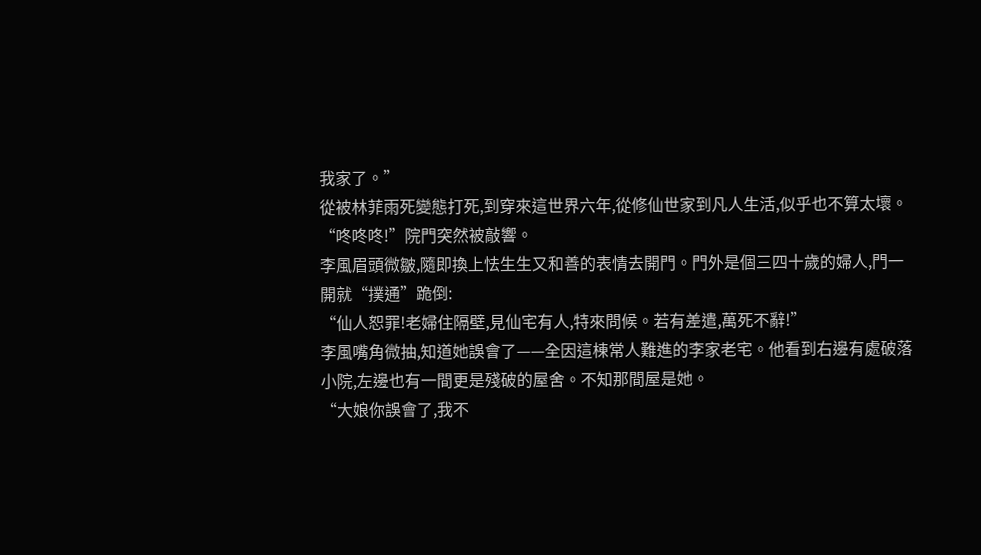我家了。”
從被林菲雨死變態打死,到穿來這世界六年,從修仙世家到凡人生活,似乎也不算太壞。
“咚咚咚!”院門突然被敲響。
李風眉頭微皺,隨即換上怯生生又和善的表情去開門。門外是個三四十歲的婦人,門一開就“撲通”跪倒:
“仙人恕罪!老婦住隔壁,見仙宅有人,特來問候。若有差遣,萬死不辭!”
李風嘴角微抽,知道她誤會了——全因這棟常人難進的李家老宅。他看到右邊有處破落小院,左邊也有一間更是殘破的屋舍。不知那間屋是她。
“大娘你誤會了,我不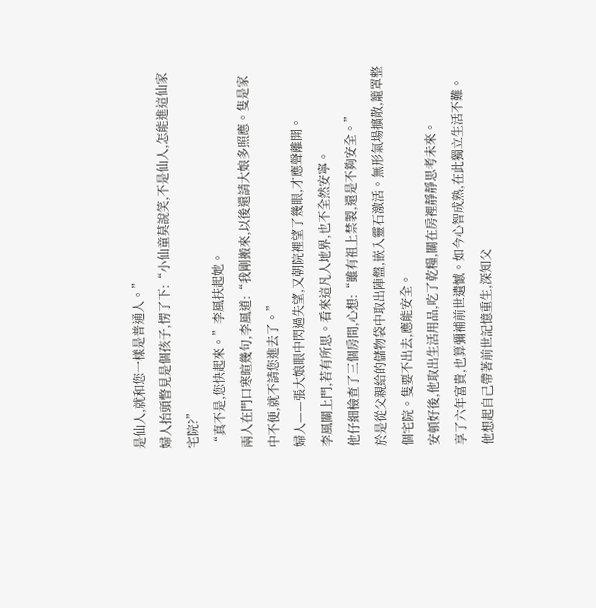是仙人,就和您一樣是普通人。”
婦人抬頭瞥見是個孩子,愣了下:“小仙童莫說笑,不是仙人,怎能進這仙家宅院?”
“真不是,您快起來。”李風扶起她。
兩人在門口寒暄幾句,李風道:“我剛搬來,以後還請大娘多照應。隻是家中不便,就不請您進去了。”
婦人——張大娘眼中閃過失望,又朝院裡望了幾眼,才應聲離開。
李風關上門,若有所思。看來這凡人地界,也不全然安寧。
他仔細檢查了三個房間,心想:“雖有祖上禁製,還是不夠安全。”
於是從父親給的儲物袋中取出陣盤,嵌入靈石激活。無形氣場擴散,籠罩整個宅院。隻要不出去,應能安全。
安頓好後,他取出生活用品,吃了乾糧,關在房裡靜靜思考未來。
享了六年富貴,也算彌補前世遺憾。如今心智成熟,在此獨立生活不難。
他想起自己帶著前世記憶重生,深知父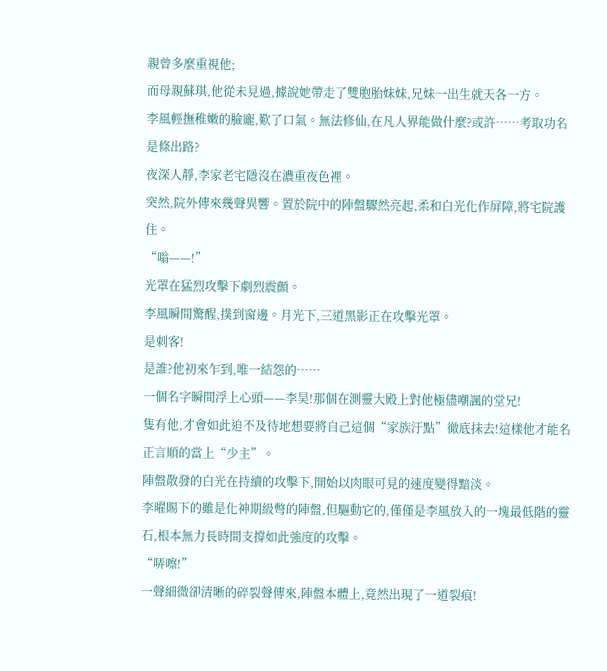親曾多麼重視他;
而母親蘇琪,他從未見過,據說她帶走了雙胞胎妹妹,兄妹一出生就天各一方。
李風輕撫稚嫩的臉龐,歎了口氣。無法修仙,在凡人界能做什麼?或許……考取功名是條出路?
夜深人靜,李家老宅隱沒在濃重夜色裡。
突然,院外傳來幾聲異響。置於院中的陣盤驟然亮起,柔和白光化作屏障,將宅院護住。
“嗡——!”
光罩在猛烈攻擊下劇烈震顫。
李風瞬間驚醒,撲到窗邊。月光下,三道黑影正在攻擊光罩。
是刺客!
是誰?他初來乍到,唯一結怨的……
一個名字瞬間浮上心頭——李昊!那個在測靈大殿上對他極儘嘲諷的堂兄!
隻有他,才會如此迫不及待地想要將自己這個“家族汙點”徹底抹去!這樣他才能名正言順的當上“少主”。
陣盤散發的白光在持續的攻擊下,開始以肉眼可見的速度變得黯淡。
李曜賜下的雖是化神期級彆的陣盤,但驅動它的,僅僅是李風放入的一塊最低階的靈石,根本無力長時間支撐如此強度的攻擊。
“哢嚓!”
一聲細微卻清晰的碎裂聲傳來,陣盤本體上,竟然出現了一道裂痕!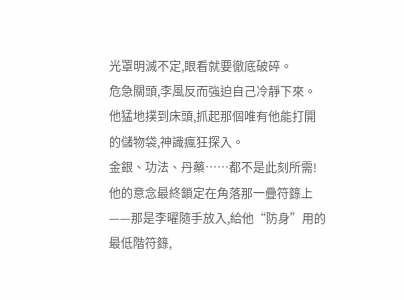光罩明滅不定,眼看就要徹底破碎。
危急關頭,李風反而強迫自己冷靜下來。他猛地撲到床頭,抓起那個唯有他能打開的儲物袋,神識瘋狂探入。
金銀、功法、丹藥……都不是此刻所需!
他的意念最終鎖定在角落那一疊符籙上——那是李曜隨手放入,給他“防身”用的最低階符籙,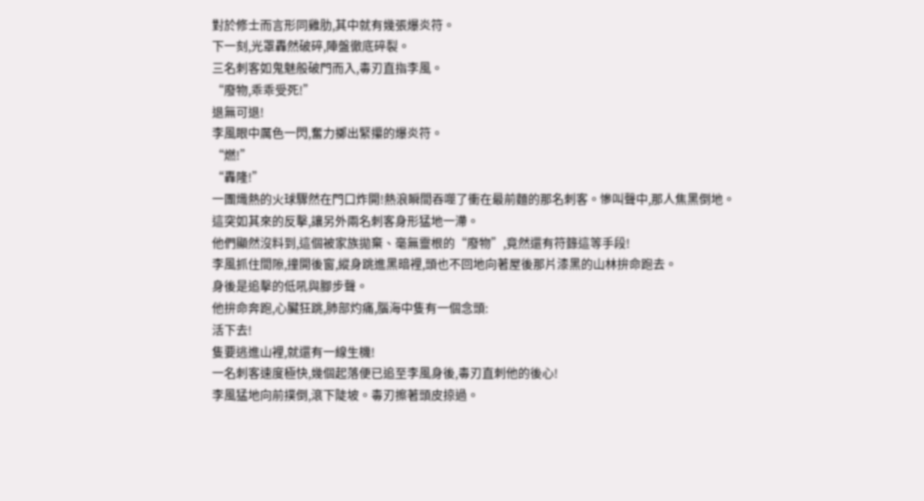對於修士而言形同雞肋,其中就有幾張爆炎符。
下一刻,光罩轟然破碎,陣盤徹底碎裂。
三名刺客如鬼魅般破門而入,毒刃直指李風。
“廢物,乖乖受死!”
退無可退!
李風眼中厲色一閃,奮力擲出緊攥的爆炎符。
“燃!”
“轟隆!”
一團熾熱的火球驟然在門口炸開!熱浪瞬間吞噬了衝在最前麵的那名刺客。慘叫聲中,那人焦黑倒地。
這突如其來的反擊,讓另外兩名刺客身形猛地一滯。
他們顯然沒料到,這個被家族拋棄、毫無靈根的“廢物”,竟然還有符籙這等手段!
李風抓住間隙,撞開後窗,縱身跳進黑暗裡,頭也不回地向著屋後那片漆黑的山林拚命跑去。
身後是追擊的低吼與腳步聲。
他拚命奔跑,心臟狂跳,肺部灼痛,腦海中隻有一個念頭:
活下去!
隻要逃進山裡,就還有一線生機!
一名刺客速度極快,幾個起落便已追至李風身後,毒刃直刺他的後心!
李風猛地向前撲倒,滾下陡坡。毒刃擦著頭皮掠過。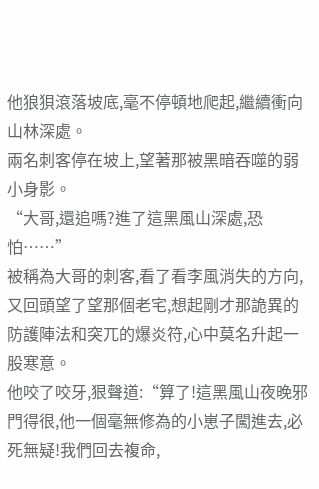他狼狽滾落坡底,毫不停頓地爬起,繼續衝向山林深處。
兩名刺客停在坡上,望著那被黑暗吞噬的弱小身影。
“大哥,還追嗎?進了這黑風山深處,恐怕……”
被稱為大哥的刺客,看了看李風消失的方向,又回頭望了望那個老宅,想起剛才那詭異的防護陣法和突兀的爆炎符,心中莫名升起一股寒意。
他咬了咬牙,狠聲道:“算了!這黑風山夜晚邪門得很,他一個毫無修為的小崽子闖進去,必死無疑!我們回去複命,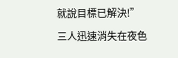就說目標已解決!”
三人迅速消失在夜色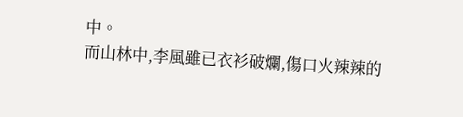中。
而山林中,李風雖已衣衫破爛,傷口火辣辣的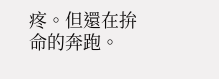疼。但還在拚命的奔跑。